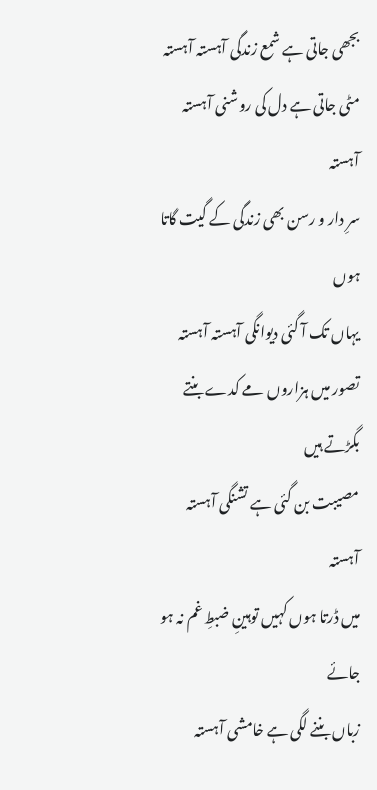بجھی جاتی ہے شمع زندگی آہستہ آہستہ
مٹی جاتی ہے دل کی روشنی آہستہ آہستہ
سرِ دار و رسن بھی زندگی کے گیت گاتا ہوں
یہاں تک آ گئی دیوانگی آہستہ آہستہ
تصور میں ہزاروں مے کدے بنتے بگڑتے ہیں
مصیبت بن گئی ہے تشنگی آہستہ آہستہ
میں ڈرتا ہوں کہیں توہینِ ضبطِ غم نہ ہو جائے
زباں بننے لگی ہے خامشی آہستہ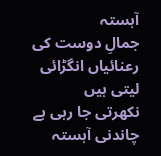آہستہ
جمالِ دوست کی رعنائیاں انگڑائی لیتی ہیں
نکھرتی جا رہی ہے چاندنی آہستہ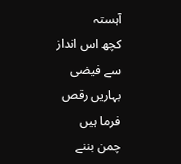آہستہ
کچھ اس انداز سے فیضی بہاریں رقص فرما ہیں
چمن بننے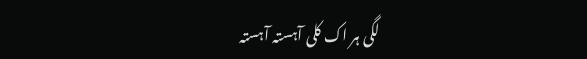لگی ہر اک کلی آہستہ آہستہ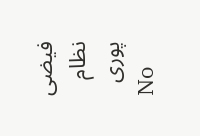فیضی نظام پوری
No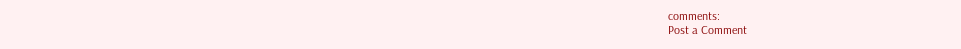comments:
Post a Comment